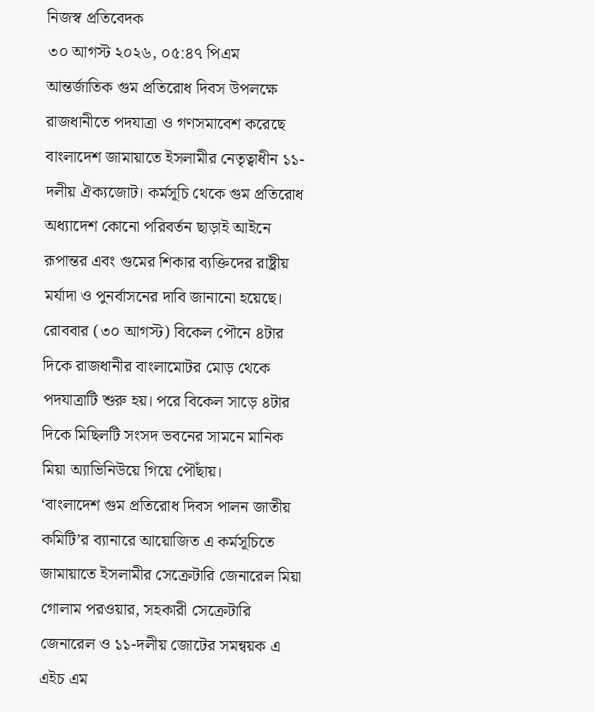নিজস্ব প্রতিবেদক
৩০ আগস্ট ২০২৬, ০৫:৪৭ পিএম
আন্তর্জাতিক গুম প্রতিরোধ দিবস উপলক্ষে রাজধানীতে পদযাত্রা ও গণসমাবেশ করেছে বাংলাদেশ জামায়াতে ইসলামীর নেতৃত্বাধীন ১১-দলীয় ঐক্যজোট। কর্মসূচি থেকে গুম প্রতিরোধ অধ্যাদেশ কোনো পরিবর্তন ছাড়াই আইনে রূপান্তর এবং গুমের শিকার ব্যক্তিদের রাষ্ট্রীয় মর্যাদা ও পুনর্বাসনের দাবি জানানো হয়েছে।
রোববার (৩০ আগস্ট) বিকেল পৌনে ৪টার দিকে রাজধানীর বাংলামোটর মোড় থেকে পদযাত্রাটি শুরু হয়। পরে বিকেল সাড়ে ৪টার দিকে মিছিলটি সংসদ ভবনের সামনে মানিক মিয়া অ্যাভিনিউয়ে গিয়ে পৌঁছায়।
‘বাংলাদেশ গুম প্রতিরোধ দিবস পালন জাতীয় কমিটি’র ব্যানারে আয়োজিত এ কর্মসূচিতে জামায়াতে ইসলামীর সেক্রেটারি জেনারেল মিয়া গোলাম পরওয়ার, সহকারী সেক্রেটারি জেনারেল ও ১১-দলীয় জোটের সমন্বয়ক এ এইচ এম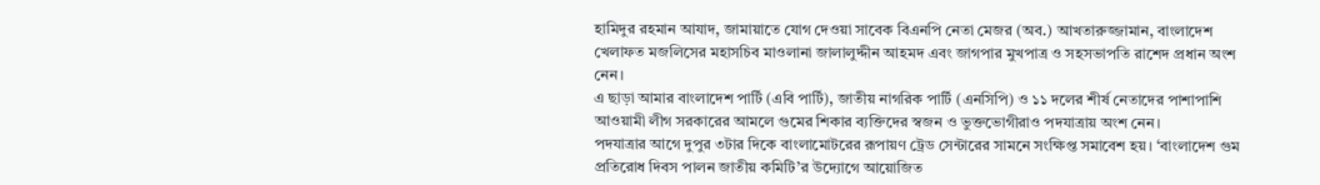হামিদুর রহমান আযাদ, জামায়াতে যোগ দেওয়া সাবেক বিএনপি নেতা মেজর (অব.) আখতারুজ্জামান, বাংলাদেশ খেলাফত মজলিসের মহাসচিব মাওলানা জালালুদ্দীন আহমদ এবং জাগপার মুখপাত্র ও সহসভাপতি রাশেদ প্রধান অংশ নেন।
এ ছাড়া আমার বাংলাদেশ পার্টি (এবি পার্টি), জাতীয় নাগরিক পার্টি (এনসিপি) ও ১১ দলের শীর্ষ নেতাদের পাশাপাশি আওয়ামী লীগ সরকারের আমলে গুমের শিকার ব্যক্তিদের স্বজন ও ভুক্তভোগীরাও পদযাত্রায় অংশ নেন।
পদযাত্রার আগে দুপুর ৩টার দিকে বাংলামোটরের রূপায়ণ ট্রেড সেন্টারের সামনে সংক্ষিপ্ত সমাবেশ হয়। ‘বাংলাদেশ গুম প্রতিরোধ দিবস পালন জাতীয় কমিটি’র উদ্যোগে আয়োজিত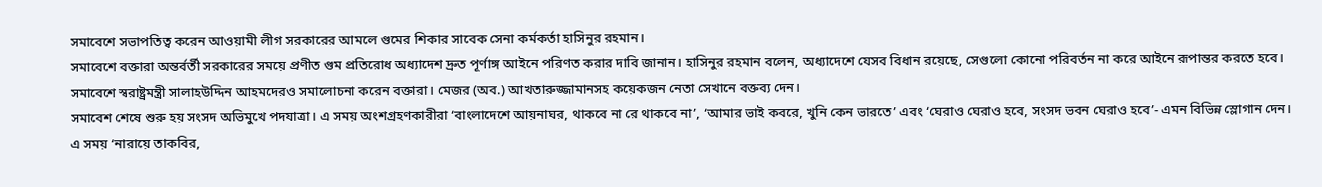সমাবেশে সভাপতিত্ব করেন আওয়ামী লীগ সরকারের আমলে গুমের শিকার সাবেক সেনা কর্মকর্তা হাসিনুর রহমান।
সমাবেশে বক্তারা অন্তর্বর্তী সরকারের সময়ে প্রণীত গুম প্রতিরোধ অধ্যাদেশ দ্রুত পূর্ণাঙ্গ আইনে পরিণত করার দাবি জানান। হাসিনুর রহমান বলেন, অধ্যাদেশে যেসব বিধান রয়েছে, সেগুলো কোনো পরিবর্তন না করে আইনে রূপান্তর করতে হবে।
সমাবেশে স্বরাষ্ট্রমন্ত্রী সালাহউদ্দিন আহমদেরও সমালোচনা করেন বক্তারা। মেজর (অব.) আখতারুজ্জামানসহ কয়েকজন নেতা সেখানে বক্তব্য দেন।
সমাবেশ শেষে শুরু হয় সংসদ অভিমুখে পদযাত্রা। এ সময় অংশগ্রহণকারীরা ‘বাংলাদেশে আয়নাঘর, থাকবে না রে থাকবে না’, ‘আমার ভাই কবরে, খুনি কেন ভারতে’ এবং ‘ঘেরাও ঘেরাও হবে, সংসদ ভবন ঘেরাও হবে’- এমন বিভিন্ন স্লোগান দেন। এ সময় ‘নারায়ে তাকবির,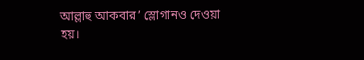আল্লাহু আকবার’ স্লোগানও দেওয়া হয়।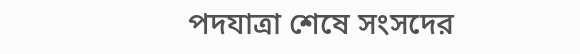পদযাত্রা শেষে সংসদের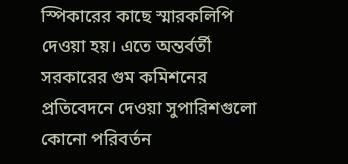স্পিকারের কাছে স্মারকলিপি দেওয়া হয়। এতে অন্তর্বর্তী সরকারের গুম কমিশনের প্রতিবেদনে দেওয়া সুপারিশগুলো কোনো পরিবর্তন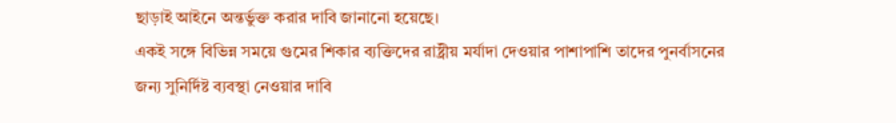ছাড়াই আইনে অন্তর্ভুক্ত করার দাবি জানানো হয়েছে।
একই সঙ্গে বিভিন্ন সময়ে গুমের শিকার ব্যক্তিদের রাষ্ট্রীয় মর্যাদা দেওয়ার পাশাপাশি তাদের পুনর্বাসনের জন্য সুনির্দিষ্ট ব্যবস্থা নেওয়ার দাবি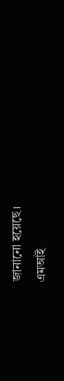জানানো হয়েছে।
এমআই